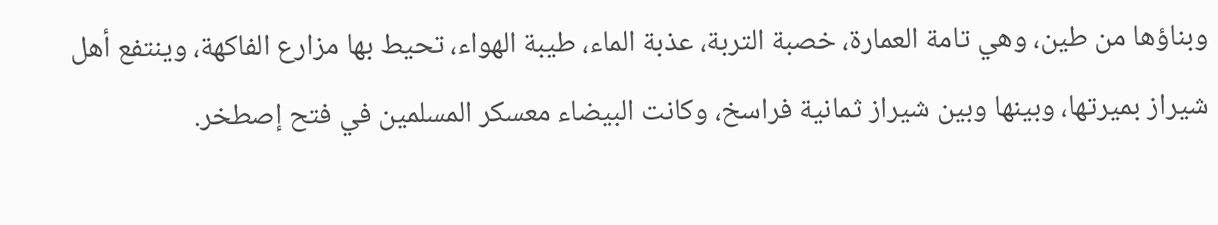وبناؤها من طين، وهي تامة العمارة، خصبة التربة، عذبة الماء، طيبة الهواء، تحيط بها مزارع الفاكهة، وينتفع أهل شيراز بميرتها، وبينها وبين شيراز ثمانية فراسخ، وكانت البيضاء معسكر المسلمين في فتح إصطخر.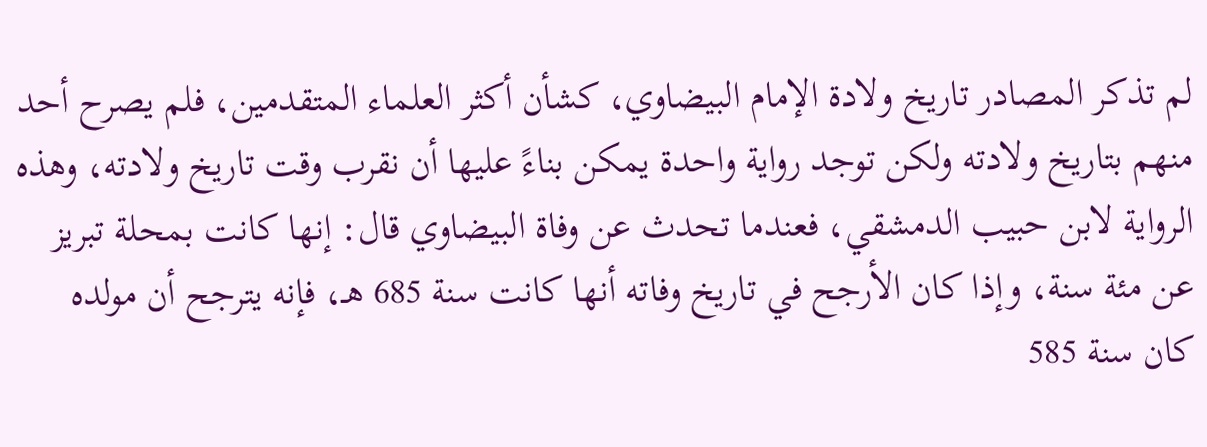لم تذكر المصادر تاريخ ولادة الإمام البيضاوي، كشأن أكثر العلماء المتقدمين، فلم يصرح أحد منهم بتاريخ ولادته ولكن توجد رواية واحدة يمكن بناءً عليها أن نقرب وقت تاريخ ولادته، وهذه الرواية لابن حبيب الدمشقي، فعندما تحدث عن وفاة البيضاوي قال: إنها كانت بمحلة تبريز عن مئة سنة، وإذا كان الأرجح في تاريخ وفاته أنها كانت سنة 685 هـ، فإنه يترجح أن مولده كان سنة 585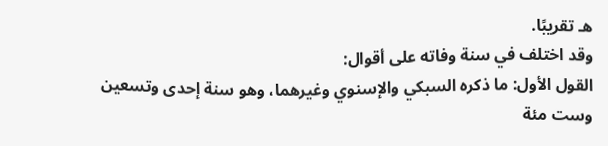هـ تقريبًا.
وقد اختلف في سنة وفاته على أقوال:
القول الأول: ما ذكره السبكي والإسنوي وغيرهما، وهو سنة إحدى وتسعين وست مئة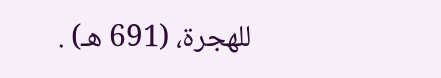للهجرة، (691 هـ) .